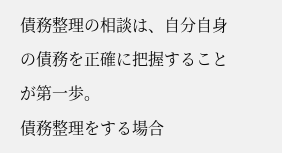債務整理の相談は、自分自身の債務を正確に把握することが第一歩。
債務整理をする場合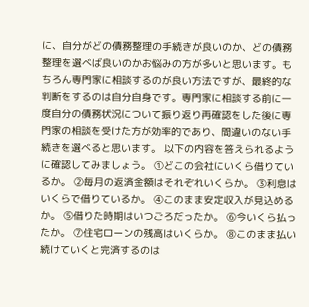に、自分がどの債務整理の手続きが良いのか、どの債務整理を選べば良いのかお悩みの方が多いと思います。もちろん専門家に相談するのが良い方法ですが、最終的な判断をするのは自分自身です。専門家に相談する前に一度自分の債務状況について振り返り再確認をした後に専門家の相談を受けた方が効率的であり、間違いのない手続きを選べると思います。 以下の内容を答えられるように確認してみましょう。 ①どこの会社にいくら借りているか。 ②毎月の返済金額はそれぞれいくらか。 ③利息はいくらで借りているか。 ④このまま安定収入が見込めるか。 ⑤借りた時期はいつごろだったか。 ⑥今いくら払ったか。 ⑦住宅ローンの残高はいくらか。 ⑧このまま払い続けていくと完済するのは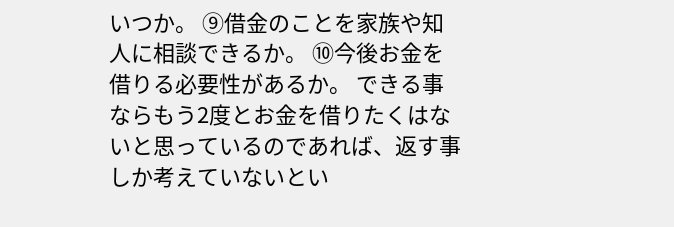いつか。 ⑨借金のことを家族や知人に相談できるか。 ⑩今後お金を借りる必要性があるか。 できる事ならもう2度とお金を借りたくはないと思っているのであれば、返す事しか考えていないとい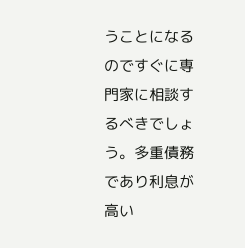うことになるのですぐに専門家に相談するべきでしょう。多重債務であり利息が高い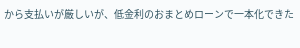から支払いが厳しいが、低金利のおまとめローンで一本化できた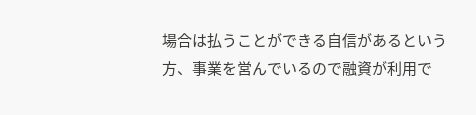場合は払うことができる自信があるという方、事業を営んでいるので融資が利用で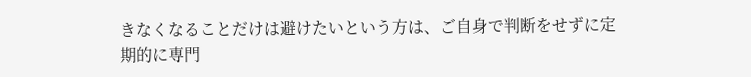きなくなることだけは避けたいという方は、ご自身で判断をせずに定期的に専門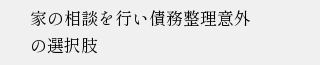家の相談を行い債務整理意外の選択肢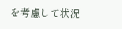を考慮して状況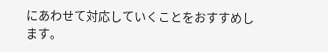にあわせて対応していくことをおすすめします。